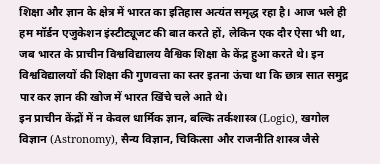शिक्षा और ज्ञान के क्षेत्र में भारत का इतिहास अत्यंत समृद्ध रहा है। आज भले ही हम मॉर्डन एजुकेशन इंस्टीट्यूजट की बात करते हों, लेकिन एक दौर ऐसा भी था, जब भारत के प्राचीन विश्वविद्यालय वैश्विक शिक्षा के केंद्र हुआ करते थे। इन विश्वविद्यालयों की शिक्षा की गुणवत्ता का स्तर इतना ऊंचा था कि छात्र सात समुद्र पार कर ज्ञान की खोज में भारत खिंचे चले आते थे।
इन प्राचीन केंद्रों में न केवल धार्मिक ज्ञान, बल्कि तर्कशास्त्र (Logic), खगोल विज्ञान (Astronomy), सैन्य विज्ञान, चिकित्सा और राजनीति शास्त्र जैसे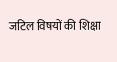जटिल विषयों की शिक्षा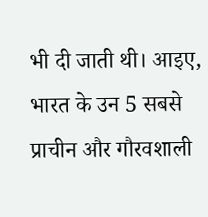भी दी जाती थी। आइए, भारत के उन 5 सबसे प्राचीन और गौरवशाली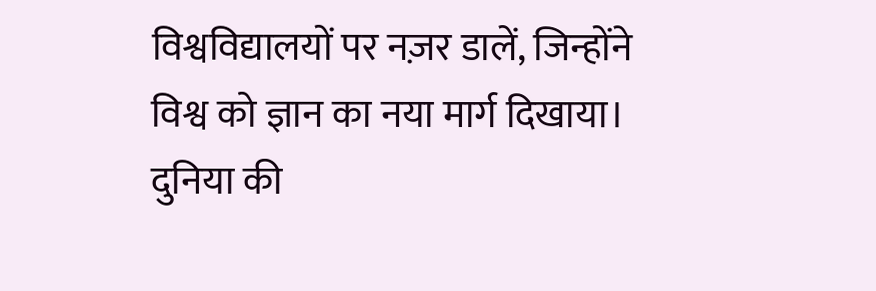विश्वविद्यालयों पर नज़र डालें, जिन्होंने विश्व को ज्ञान का नया मार्ग दिखाया।
दुनिया की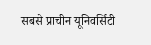सबसे प्राचीन यूनिवर्सिटी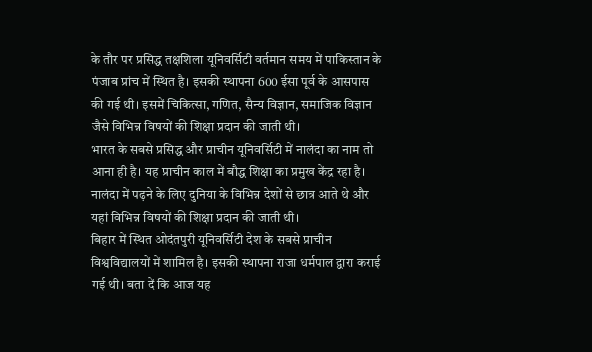के तौर पर प्रसिद्ध तक्षशिला यूनिवर्सिटी वर्तमान समय में पाकिस्तान के पंजाब प्रांच में स्थित है। इसकी स्थापना 600 ईसा पूर्व के आसपास की गई थी। इसमें चिकित्सा, गणित, सैन्य विज्ञान, समाजिक विज्ञान जैसे विभिन्न विषयों की शिक्षा प्रदान की जाती थी।
भारत के सबसे प्रसिद्ध और प्राचीन यूनिवर्सिटी में नालंदा का नाम तो आना ही है। यह प्राचीन काल में बौद्ध शिक्षा का प्रमुख केंद्र रहा है। नालंदा में पढ़ने के लिए दुनिया के विभिन्न देशों से छात्र आते थे और यहां विभिन्न विषयों की शिक्षा प्रदान की जाती थी।
बिहार में स्थित ओदंतपुरी यूनिवर्सिटी देश के सबसे प्राचीन विश्वविद्यालयों में शामिल है। इसकी स्थापना राजा धर्मपाल द्वारा कराई गई थी। बता दें कि आज यह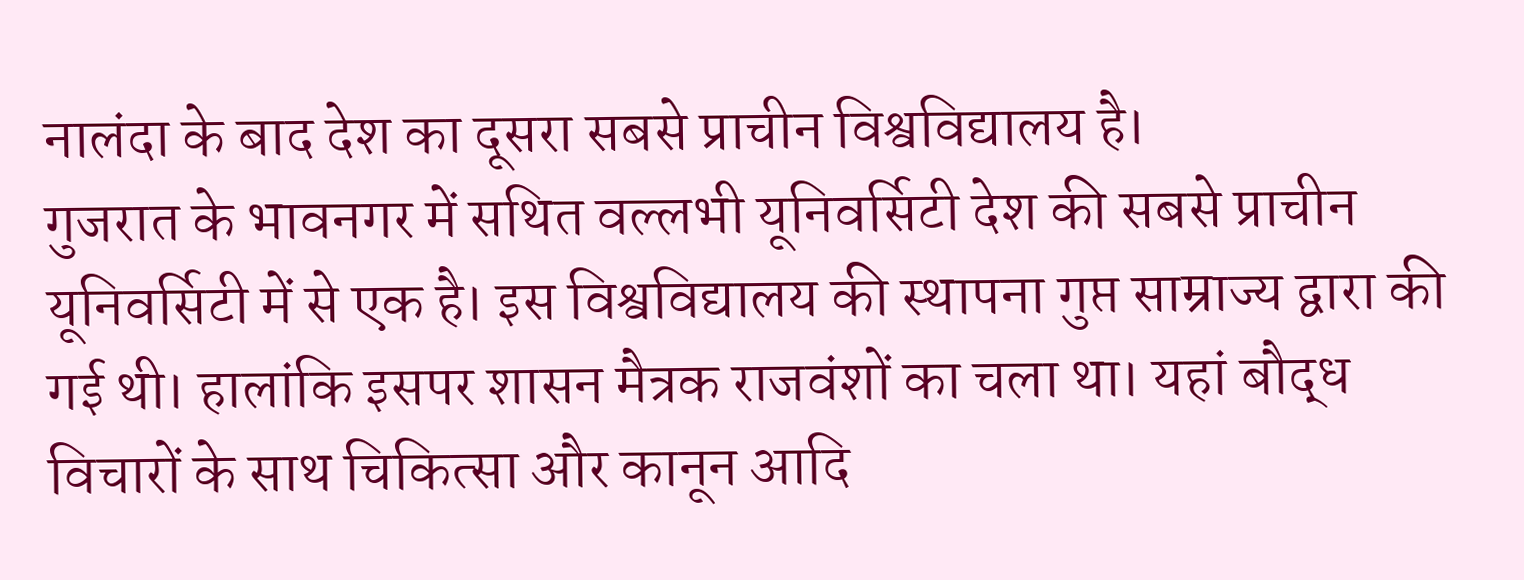नालंदा के बाद देश का दूसरा सबसे प्राचीन विश्वविद्यालय है।
गुजरात के भावनगर में सथित वल्लभी यूनिवर्सिटी देश की सबसे प्राचीन यूनिवर्सिटी में से एक है। इस विश्वविद्यालय की स्थापना गुप्त साम्राज्य द्वारा की गई थी। हालांकि इसपर शासन मैत्रक राजवंशों का चला था। यहां बौद्ध विचारों के साथ चिकित्सा और कानून आदि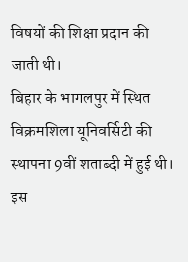विषयों की शिक्षा प्रदान की जाती थी।
बिहार के भागलपुर में स्थित विक्रमशिला यूनिवर्सिटी की स्थापना 9वीं शताब्दी में हुई थी। इस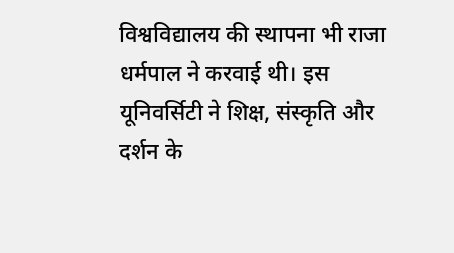विश्वविद्यालय की स्थापना भी राजा धर्मपाल ने करवाई थी। इस यूनिवर्सिटी ने शिक्ष, संस्कृति और दर्शन के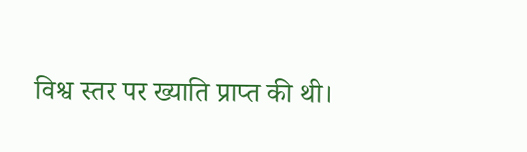विश्व स्तर पर ख्याति प्राप्त की थी।